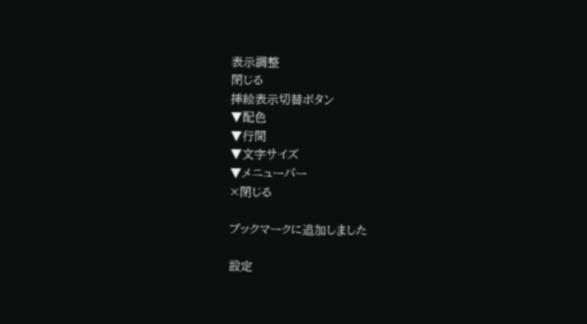表示調整
閉じる
挿絵表示切替ボタン
▼配色
▼行間
▼文字サイズ
▼メニューバー
×閉じる

ブックマークに追加しました

設定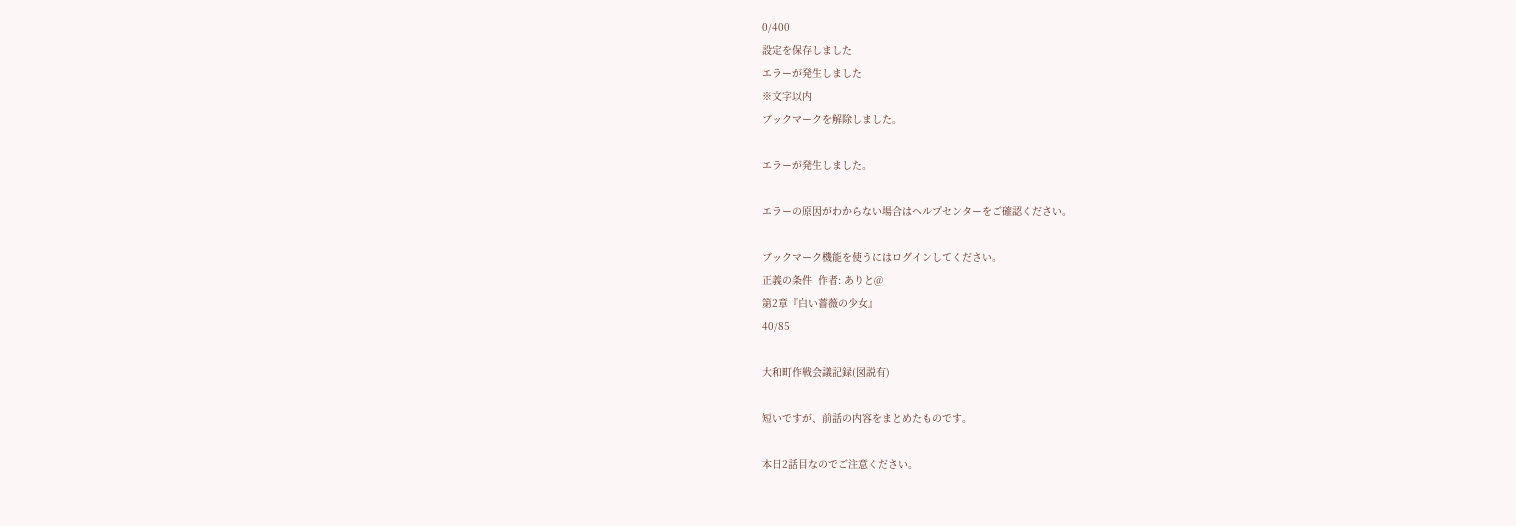0/400
設定を保存しました
エラーが発生しました
※文字以内
ブックマークを解除しました。

エラーが発生しました。

エラーの原因がわからない場合はヘルプセンターをご確認ください。

ブックマーク機能を使うにはログインしてください。
正義の条件  作者: ありと@
第2章『白い薔薇の少女』
40/85

大和町作戦会議記録(図説有)

短いですが、前話の内容をまとめたものです。

本日2話目なのでご注意ください。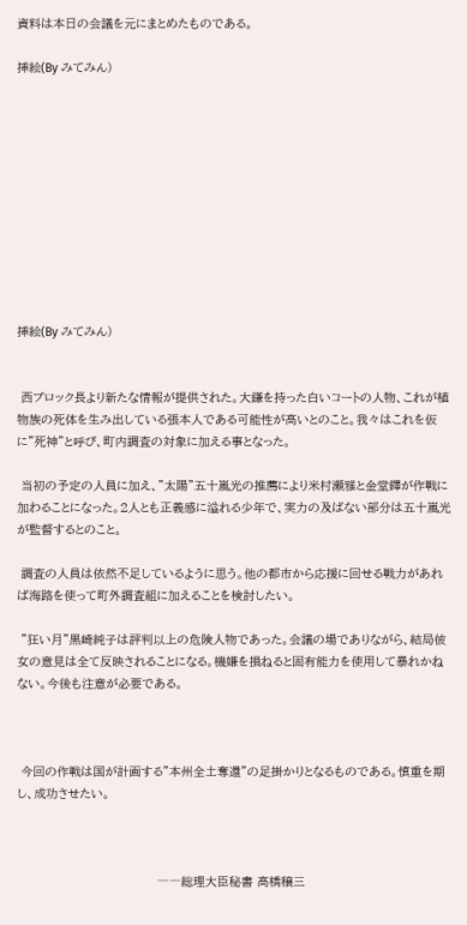資料は本日の会議を元にまとめたものである。

挿絵(By みてみん)











挿絵(By みてみん)


 西ブロック長より新たな情報が提供された。大鎌を持った白いコートの人物、これが植物族の死体を生み出している張本人である可能性が高いとのこと。我々はこれを仮に"死神"と呼び、町内調査の対象に加える事となった。

 当初の予定の人員に加え、"太陽"五十嵐光の推薦により米村瀬雅と金堂鐸が作戦に加わることになった。2人とも正義感に溢れる少年で、実力の及ばない部分は五十嵐光が監督するとのこと。

 調査の人員は依然不足しているように思う。他の都市から応援に回せる戦力があれば海路を使って町外調査組に加えることを検討したい。

 "狂い月"黒崎純子は評判以上の危険人物であった。会議の場でありながら、結局彼女の意見は全て反映されることになる。機嫌を損ねると固有能力を使用して暴れかねない。今後も注意が必要である。



 今回の作戦は国が計画する"本州全土奪還"の足掛かりとなるものである。慎重を期し、成功させたい。



                                   ――総理大臣秘書 高橋穣三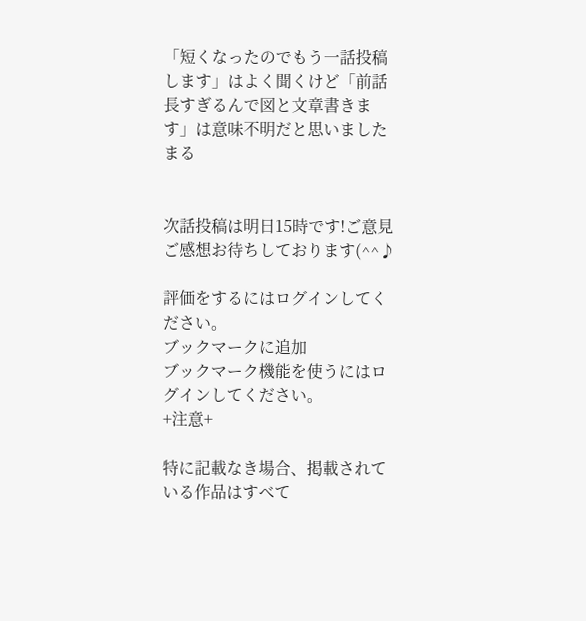「短くなったのでもう一話投稿します」はよく聞くけど「前話長すぎるんで図と文章書きます」は意味不明だと思いました まる


次話投稿は明日15時です!ご意見ご感想お待ちしております(^^♪

評価をするにはログインしてください。
ブックマークに追加
ブックマーク機能を使うにはログインしてください。
+注意+

特に記載なき場合、掲載されている作品はすべて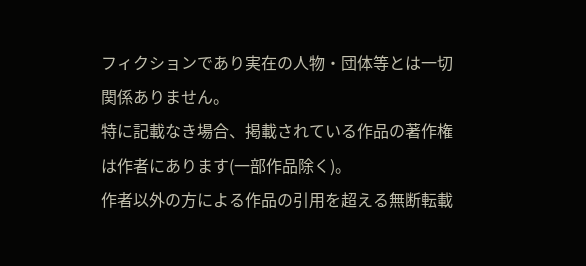フィクションであり実在の人物・団体等とは一切関係ありません。
特に記載なき場合、掲載されている作品の著作権は作者にあります(一部作品除く)。
作者以外の方による作品の引用を超える無断転載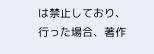は禁止しており、行った場合、著作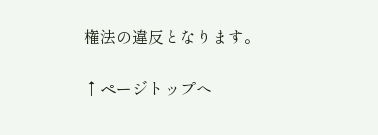権法の違反となります。

↑ページトップへ